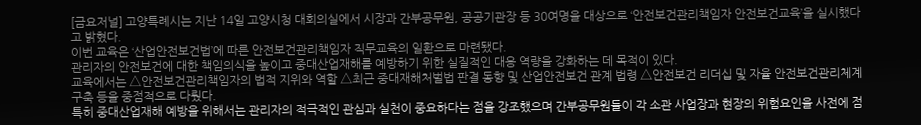[금요저널] 고양특례시는 지난 14일 고양시청 대회의실에서 시장과 간부공무원, 공공기관장 등 30여명을 대상으로 ‘안전보건관리책임자 안전보건교육’을 실시했다고 밝혔다.
이번 교육은 ‘산업안전보건법’에 따른 안전보건관리책임자 직무교육의 일환으로 마련됐다.
관리자의 안전보건에 대한 책임의식을 높이고 중대산업재해를 예방하기 위한 실질적인 대응 역량을 강화하는 데 목적이 있다.
교육에서는 △안전보건관리책임자의 법적 지위와 역할 △최근 중대재해처벌법 판결 동향 및 산업안전보건 관계 법령 △안전보건 리더십 및 자율 안전보건관리체계 구축 등을 중점적으로 다뤘다.
특히 중대산업재해 예방을 위해서는 관리자의 적극적인 관심과 실천이 중요하다는 점을 강조했으며 간부공무원들이 각 소관 사업장과 현장의 위험요인을 사전에 점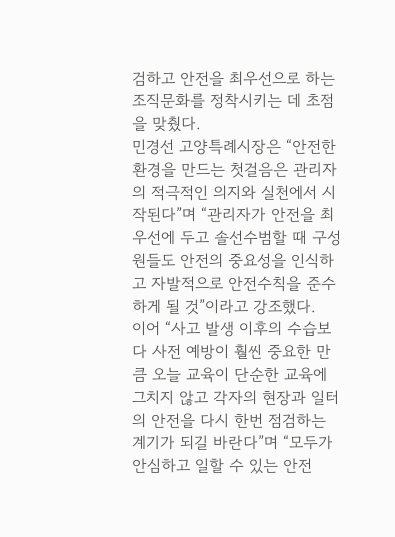검하고 안전을 최우선으로 하는 조직문화를 정착시키는 데 초점을 맞췄다.
민경선 고양특례시장은 “안전한 환경을 만드는 첫걸음은 관리자의 적극적인 의지와 실천에서 시작된다”며 “관리자가 안전을 최우선에 두고 솔선수범할 때 구성원들도 안전의 중요성을 인식하고 자발적으로 안전수칙을 준수하게 될 것”이라고 강조했다.
이어 “사고 발생 이후의 수습보다 사전 예방이 훨씬 중요한 만큼 오늘 교육이 단순한 교육에 그치지 않고 각자의 현장과 일터의 안전을 다시 한번 점검하는 계기가 되길 바란다”며 “모두가 안심하고 일할 수 있는 안전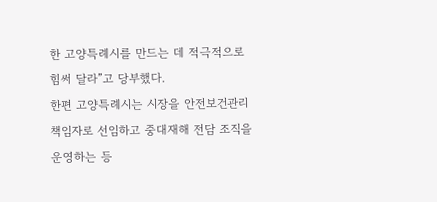한 고양특례시를 만드는 데 적극적으로 힘써 달라”고 당부했다.
한편 고양특례시는 시장을 안전보건관리책임자로 선임하고 중대재해 전담 조직을 운영하는 등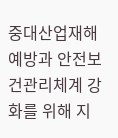중대산업재해 예방과 안전보건관리체계 강화를 위해 지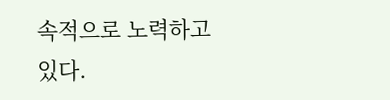속적으로 노력하고 있다.